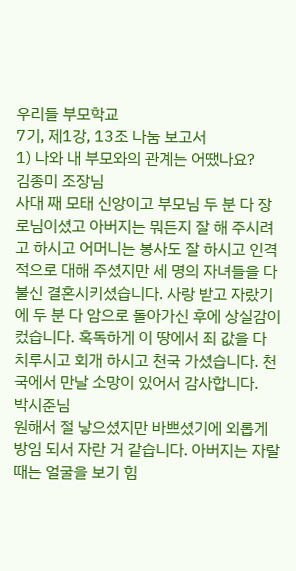우리들 부모학교
7기, 제1강, 13조 나눔 보고서
1) 나와 내 부모와의 관계는 어땠나요?
김종미 조장님
사대 째 모태 신앙이고 부모님 두 분 다 장로님이셨고 아버지는 뭐든지 잘 해 주시려고 하시고 어머니는 봉사도 잘 하시고 인격적으로 대해 주셨지만 세 명의 자녀들을 다 불신 결혼시키셨습니다. 사랑 받고 자랐기에 두 분 다 암으로 돌아가신 후에 상실감이 컸습니다. 혹독하게 이 땅에서 죄 값을 다 치루시고 회개 하시고 천국 가셨습니다. 천국에서 만날 소망이 있어서 감사합니다.
박시준님
원해서 절 낳으셨지만 바쁘셨기에 외롭게 방임 되서 자란 거 같습니다. 아버지는 자랄 때는 얼굴을 보기 힘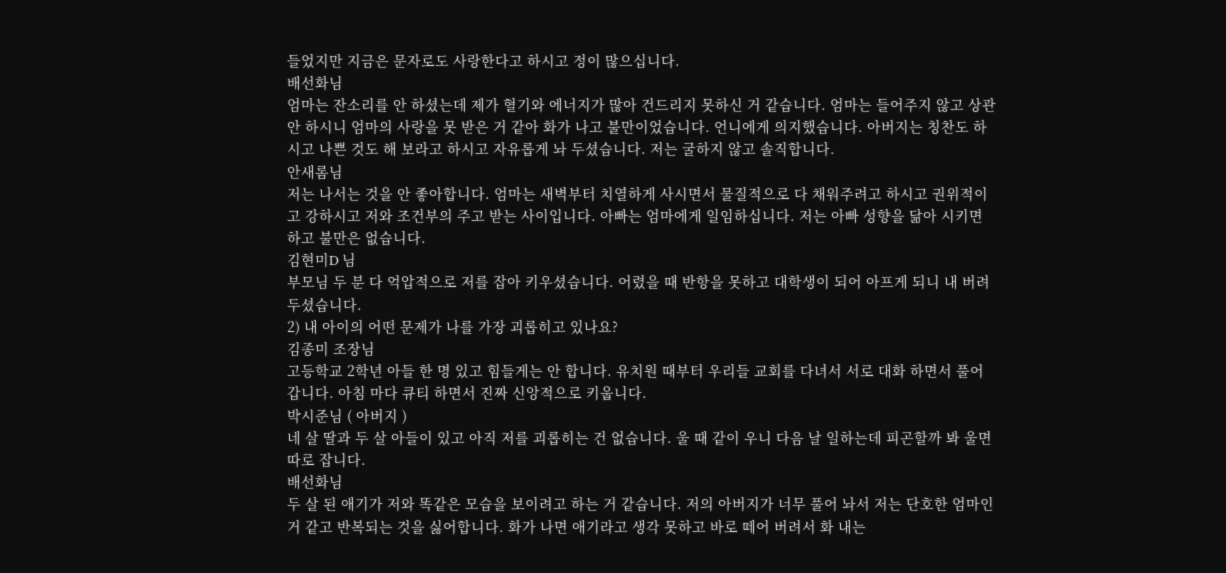들었지만 지금은 문자로도 사랑한다고 하시고 정이 많으십니다.
배선화님
엄마는 잔소리를 안 하셨는데 제가 혈기와 에너지가 많아 건드리지 못하신 거 같습니다. 엄마는 들어주지 않고 상관 안 하시니 엄마의 사랑을 못 받은 거 같아 화가 나고 불만이었습니다. 언니에게 의지했습니다. 아버지는 칭찬도 하시고 나쁜 것도 해 보라고 하시고 자유롭게 놔 두셨습니다. 저는 굴하지 않고 솔직합니다.
안새롬님
저는 나서는 것을 안 좋아합니다. 엄마는 새벽부터 치열하게 사시면서 물질적으로 다 채워주려고 하시고 권위적이고 강하시고 저와 조건부의 주고 받는 사이입니다. 아빠는 엄마에게 일임하십니다. 저는 아빠 성향을 닮아 시키면 하고 불만은 없습니다.
김현미D 님
부모님 두 분 다 억압적으로 저를 잡아 키우셨습니다. 어렸을 때 반항을 못하고 대학생이 되어 아프게 되니 내 버려 두셨습니다.
2) 내 아이의 어떤 문제가 나를 가장 괴롭히고 있나요?
김종미 조장님
고등학교 2학년 아들 한 명 있고 힘들게는 안 합니다. 유치원 때부터 우리들 교회를 다녀서 서로 대화 하면서 풀어갑니다. 아침 마다 큐티 하면서 진짜 신앙적으로 키웁니다.
박시준님 ( 아버지 )
네 살 딸과 두 살 아들이 있고 아직 저를 괴롭히는 건 없습니다. 울 때 같이 우니 다음 날 일하는데 피곤할까 봐 울면 따로 잡니다.
배선화님
두 살 된 애기가 저와 똑같은 모습을 보이려고 하는 거 같습니다. 저의 아버지가 너무 풀어 놔서 저는 단호한 엄마인 거 같고 반복되는 것을 싫어합니다. 화가 나면 애기라고 생각 못하고 바로 떼어 버려서 화 내는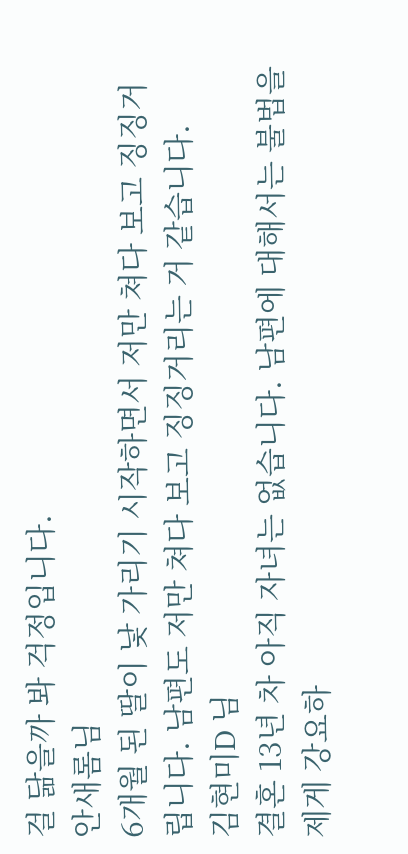걸 닮을까 봐 걱정입니다.
안새롬님
6개월 된 딸이 낯 가리기 시작하면서 저만 쳐다 보고 징징거립니다. 남편도 저만 쳐다 보고 징징거리는 거 같습니다.
김현미D 님
결혼 13년 차 아직 자녀는 없습니다. 남편에 대해서는 불법을 제게 강요하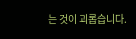는 것이 괴롭습니다.